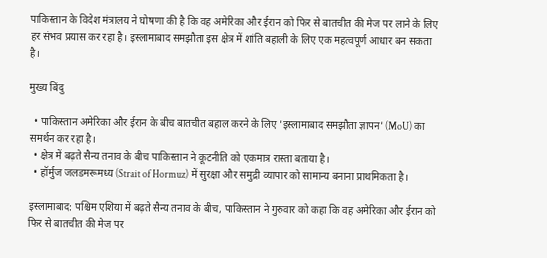पाकिस्तान के विदेश मंत्रालय ने घोषणा की है कि वह अमेरिका और ईरान को फिर से बातचीत की मेज पर लाने के लिए हर संभव प्रयास कर रहा है। इस्लामाबाद समझौता इस क्षेत्र में शांति बहाली के लिए एक महत्वपूर्ण आधार बन सकता है।

मुख्य बिंदु

  • पाकिस्तान अमेरिका और ईरान के बीच बातचीत बहाल करने के लिए 'इस्लामाबाद समझौता ज्ञापन' (MoU) का समर्थन कर रहा है।
  • क्षेत्र में बढ़ते सैन्य तनाव के बीच पाकिस्तान ने कूटनीति को एकमात्र रास्ता बताया है।
  • हॉर्मुज जलडमरूमध्य (Strait of Hormuz) में सुरक्षा और समुद्री व्यापार को सामान्य बनाना प्राथमिकता है।

इस्लामाबाद: पश्चिम एशिया में बढ़ते सैन्य तनाव के बीच, पाकिस्तान ने गुरुवार को कहा कि वह अमेरिका और ईरान को फिर से बातचीत की मेज पर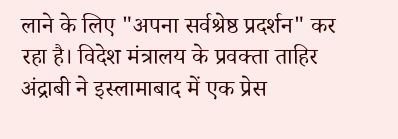लाने के लिए "अपना सर्वश्रेष्ठ प्रदर्शन" कर रहा है। विदेश मंत्रालय के प्रवक्ता ताहिर अंद्राबी ने इस्लामाबाद में एक प्रेस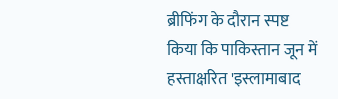ब्रीफिंग के दौरान स्पष्ट किया कि पाकिस्तान जून में हस्ताक्षरित 'इस्लामाबाद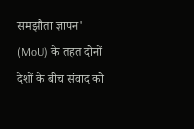समझौता ज्ञापन' (MoU) के तहत दोनों देशों के बीच संवाद को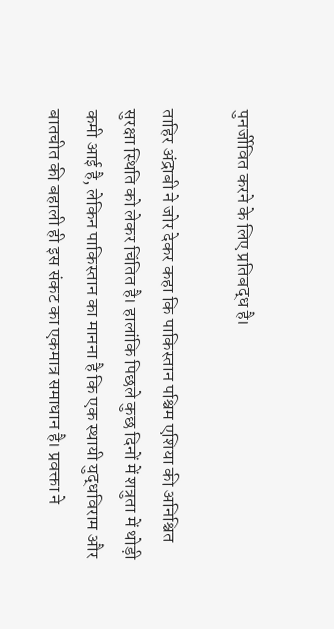पुनर्जीवित करने के लिए प्रतिबद्ध है।

ताहिर अंद्राबी ने जोर देकर कहा कि पाकिस्तान पश्चिम एशिया की अनिश्चित सुरक्षा स्थिति को लेकर चिंतित है। हालांकि पिछले कुछ दिनों में शत्रुता में थोड़ी कमी आई है, लेकिन पाकिस्तान का मानना है कि एक स्थायी युद्धविराम और बातचीत की बहाली ही इस संकट का एकमात्र समाधान है। प्रवक्ता ने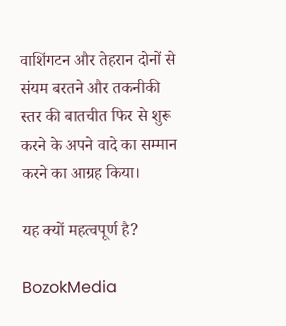वाशिंगटन और तेहरान दोनों से संयम बरतने और तकनीकी स्तर की बातचीत फिर से शुरू करने के अपने वादे का सम्मान करने का आग्रह किया।

यह क्यों महत्वपूर्ण है?

BozokMedia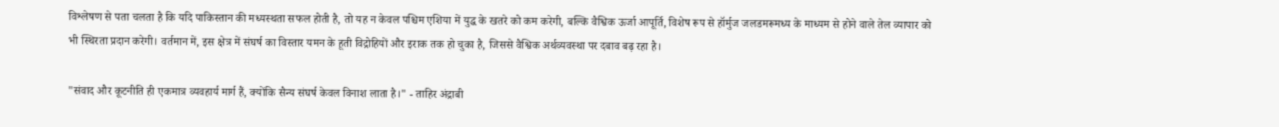विश्लेषण से पता चलता है कि यदि पाकिस्तान की मध्यस्थता सफल होती है, तो यह न केवल पश्चिम एशिया में युद्ध के खतरे को कम करेगी, बल्कि वैश्विक ऊर्जा आपूर्ति, विशेष रूप से हॉर्मुज जलडमरूमध्य के माध्यम से होने वाले तेल व्यापार को भी स्थिरता प्रदान करेगी। वर्तमान में, इस क्षेत्र में संघर्ष का विस्तार यमन के हूती विद्रोहियों और इराक तक हो चुका है, जिससे वैश्विक अर्थव्यवस्था पर दबाव बढ़ रहा है।

"संवाद और कूटनीति ही एकमात्र व्यवहार्य मार्ग हैं, क्योंकि सैन्य संघर्ष केवल विनाश लाता है।" - ताहिर अंद्राबी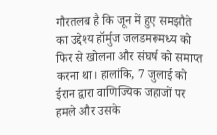गौरतलब है कि जून में हुए समझौते का उद्देश्य हॉर्मुज जलडमरूमध्य को फिर से खोलना और संघर्ष को समाप्त करना था। हालांकि, 7 जुलाई को ईरान द्वारा वाणिज्यिक जहाजों पर हमले और उसके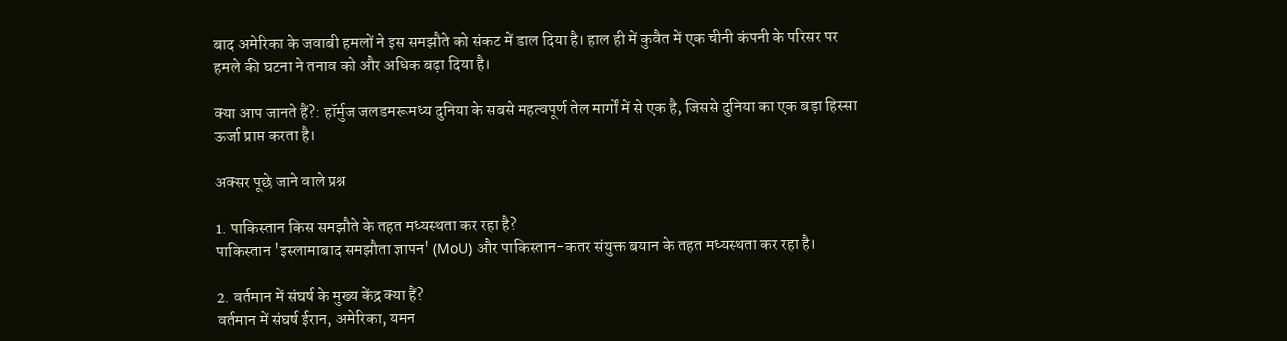बाद अमेरिका के जवाबी हमलों ने इस समझौते को संकट में डाल दिया है। हाल ही में कुवैत में एक चीनी कंपनी के परिसर पर हमले की घटना ने तनाव को और अधिक बढ़ा दिया है।

क्या आप जानते हैं?: हॉर्मुज जलडमरूमध्य दुनिया के सबसे महत्वपूर्ण तेल मार्गों में से एक है, जिससे दुनिया का एक बड़ा हिस्सा ऊर्जा प्राप्त करता है।

अक्सर पूछे जाने वाले प्रश्न

1. पाकिस्तान किस समझौते के तहत मध्यस्थता कर रहा है?
पाकिस्तान 'इस्लामाबाद समझौता ज्ञापन' (MoU) और पाकिस्तान-कतर संयुक्त बयान के तहत मध्यस्थता कर रहा है।

2. वर्तमान में संघर्ष के मुख्य केंद्र क्या हैं?
वर्तमान में संघर्ष ईरान, अमेरिका, यमन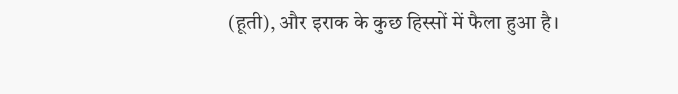(हूती), और इराक के कुछ हिस्सों में फैला हुआ है।